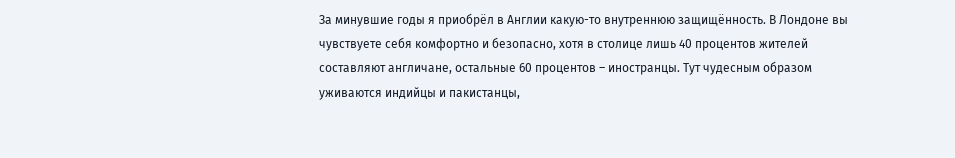За минувшие годы я приобрёл в Англии какую-то внутреннюю защищённость. В Лондоне вы чувствуете себя комфортно и безопасно, хотя в столице лишь 40 процентов жителей составляют англичане, остальные 60 процентов – иностранцы. Тут чудесным образом уживаются индийцы и пакистанцы,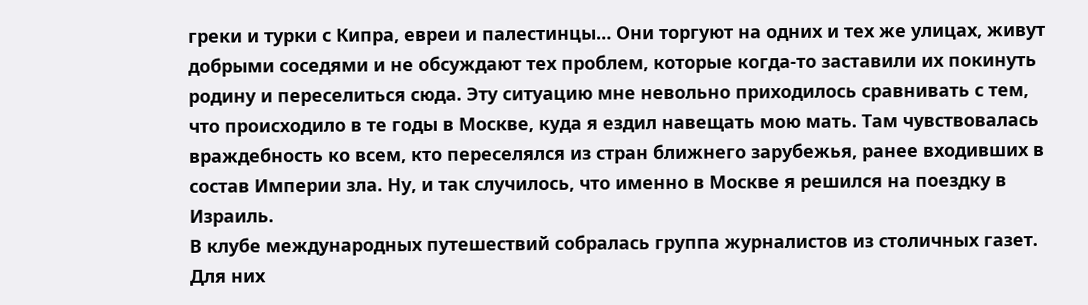греки и турки с Кипра, евреи и палестинцы… Они торгуют на одних и тех же улицах, живут добрыми соседями и не обсуждают тех проблем, которые когда-то заставили их покинуть родину и переселиться сюда. Эту ситуацию мне невольно приходилось сравнивать с тем, что происходило в те годы в Москве, куда я ездил навещать мою мать. Там чувствовалась враждебность ко всем, кто переселялся из стран ближнего зарубежья, ранее входивших в состав Империи зла. Ну, и так случилось, что именно в Москве я решился на поездку в Израиль.
В клубе международных путешествий собралась группа журналистов из столичных газет. Для них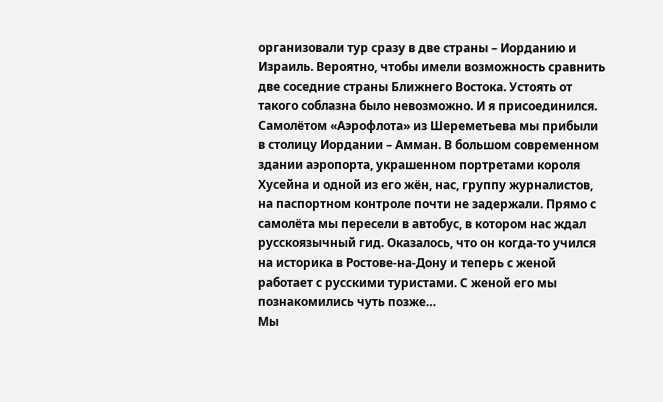организовали тур сразу в две страны – Иорданию и Израиль. Вероятно, чтобы имели возможность сравнить две соседние страны Ближнего Востока. Устоять от такого соблазна было невозможно. И я присоединился. Самолётом «Аэрофлота» из Шереметьева мы прибыли в столицу Иордании – Амман. В большом современном здании аэропорта, украшенном портретами короля Хусейна и одной из его жён, нас, группу журналистов, на паспортном контроле почти не задержали. Прямо с самолёта мы пересели в автобус, в котором нас ждал русскоязычный гид. Оказалось, что он когда-то учился на историка в Ростове-на-Дону и теперь с женой работает с русскими туристами. С женой его мы познакомились чуть позже…
Мы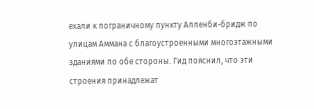ехали к пограничному пункту Алленби-бридж по улицам Аммана с благоустроенными многоэтажными зданиями по обе стороны. Гид пояснил, что эти строения принадлежат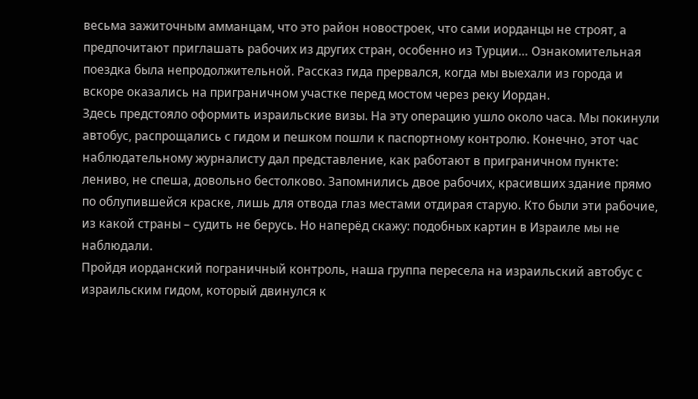весьма зажиточным амманцам, что это район новостроек, что сами иорданцы не строят, а предпочитают приглашать рабочих из других стран, особенно из Турции… Ознакомительная поездка была непродолжительной. Рассказ гида прервался, когда мы выехали из города и вскоре оказались на приграничном участке перед мостом через реку Иордан.
Здесь предстояло оформить израильские визы. На эту операцию ушло около часа. Мы покинули автобус, распрощались с гидом и пешком пошли к паспортному контролю. Конечно, этот час наблюдательному журналисту дал представление, как работают в приграничном пункте: лениво, не спеша, довольно бестолково. Запомнились двое рабочих, красивших здание прямо по облупившейся краске, лишь для отвода глаз местами отдирая старую. Кто были эти рабочие, из какой страны – судить не берусь. Но наперёд скажу: подобных картин в Израиле мы не наблюдали.
Пройдя иорданский пограничный контроль, наша группа пересела на израильский автобус с израильским гидом, который двинулся к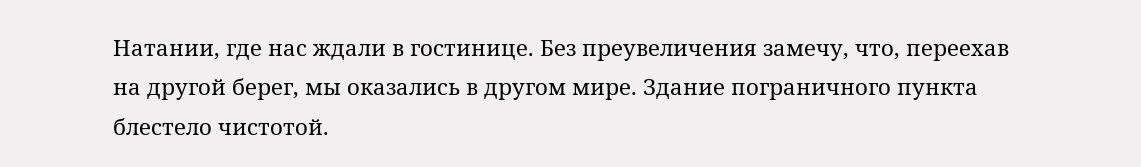Натании, где нас ждали в гостинице. Без преувеличения замечу, что, переехав на другой берег, мы оказались в другом мире. Здание пограничного пункта блестело чистотой.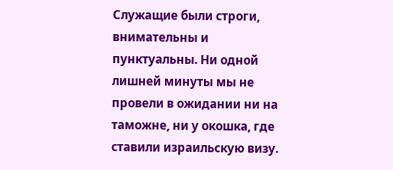Служащие были строги, внимательны и пунктуальны. Ни одной лишней минуты мы не провели в ожидании ни на таможне, ни у окошка, где ставили израильскую визу.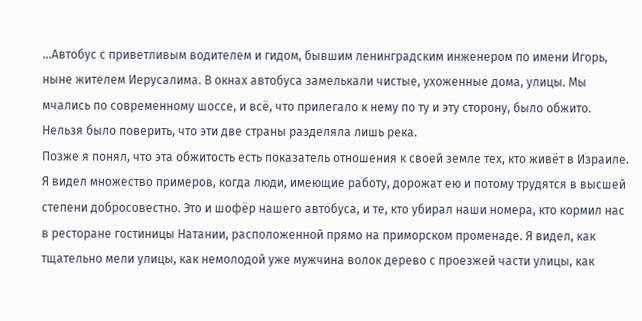…Автобус с приветливым водителем и гидом, бывшим ленинградским инженером по имени Игорь, ныне жителем Иерусалима. В окнах автобуса замелькали чистые, ухоженные дома, улицы. Мы мчались по современному шоссе, и всё, что прилегало к нему по ту и эту сторону, было обжито. Нельзя было поверить, что эти две страны разделяла лишь река.
Позже я понял, что эта обжитость есть показатель отношения к своей земле тех, кто живёт в Израиле. Я видел множество примеров, когда люди, имеющие работу, дорожат ею и потому трудятся в высшей степени добросовестно. Это и шофёр нашего автобуса, и те, кто убирал наши номера, кто кормил нас в ресторане гостиницы Натании, расположенной прямо на приморском променаде. Я видел, как тщательно мели улицы, как немолодой уже мужчина волок дерево с проезжей части улицы, как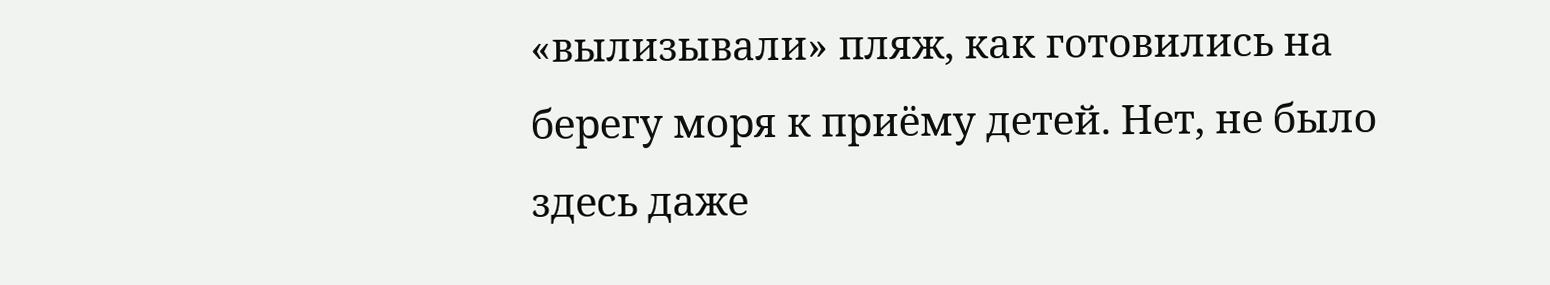«вылизывали» пляж, как готовились на берегу моря к приёму детей. Нет, не было здесь даже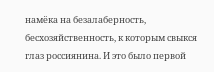намёка на безалаберность, бесхозяйственность, к которым свыкся глаз россиянина. И это было первой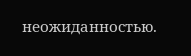неожиданностью.